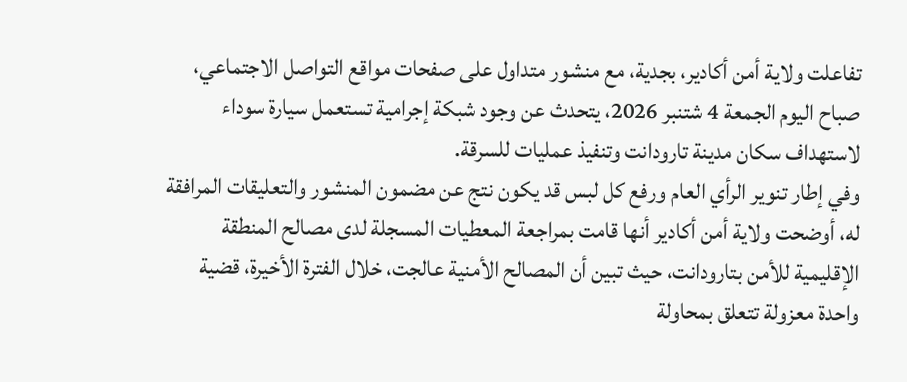تفاعلت ولاية أمن أكادير، بجدية، مع منشور متداول على صفحات مواقع التواصل الاجتماعي، صباح اليوم الجمعة 4 شتنبر 2026، يتحدث عن وجود شبكة إجرامية تستعمل سيارة سوداء لاستهداف سكان مدينة تارودانت وتنفيذ عمليات للسرقة.
وفي إطار تنوير الرأي العام ورفع كل لبس قد يكون نتج عن مضمون المنشور والتعليقات المرافقة له، أوضحت ولاية أمن أكادير أنها قامت بمراجعة المعطيات المسجلة لدى مصالح المنطقة الإقليمية للأمن بتارودانت، حيث تبين أن المصالح الأمنية عالجت، خلال الفترة الأخيرة، قضية واحدة معزولة تتعلق بمحاولة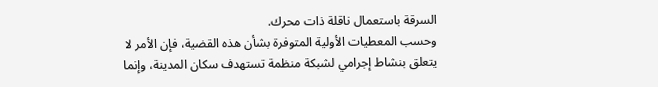السرقة باستعمال ناقلة ذات محرك.
وحسب المعطيات الأولية المتوفرة بشأن هذه القضية، فإن الأمر لا يتعلق بنشاط إجرامي لشبكة منظمة تستهدف سكان المدينة، وإنما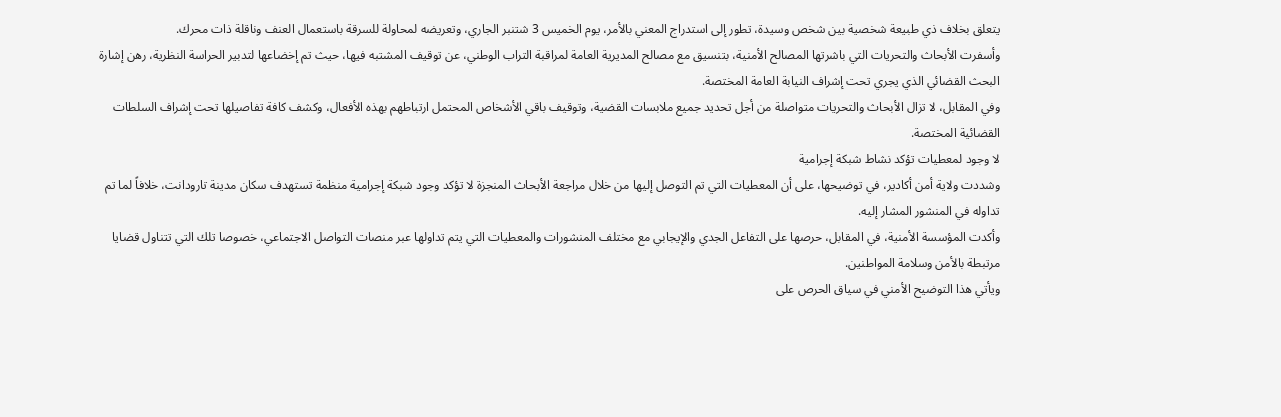يتعلق بخلاف ذي طبيعة شخصية بين شخص وسيدة، تطور إلى استدراج المعني بالأمر، يوم الخميس 3 شتنبر الجاري، وتعريضه لمحاولة للسرقة باستعمال العنف وناقلة ذات محرك.
وأسفرت الأبحاث والتحريات التي باشرتها المصالح الأمنية، بتنسيق مع مصالح المديرية العامة لمراقبة التراب الوطني، عن توقيف المشتبه فيها، حيث تم إخضاعها لتدبير الحراسة النظرية، رهن إشارة البحث القضائي الذي يجري تحت إشراف النيابة العامة المختصة.
وفي المقابل، لا تزال الأبحاث والتحريات متواصلة من أجل تحديد جميع ملابسات القضية، وتوقيف باقي الأشخاص المحتمل ارتباطهم بهذه الأفعال، وكشف كافة تفاصيلها تحت إشراف السلطات القضائية المختصة.
لا وجود لمعطيات تؤكد نشاط شبكة إجرامية
وشددت ولاية أمن أكادير، في توضيحها، على أن المعطيات التي تم التوصل إليها من خلال مراجعة الأبحاث المنجزة لا تؤكد وجود شبكة إجرامية منظمة تستهدف سكان مدينة تارودانت، خلافاً لما تم تداوله في المنشور المشار إليه.
وأكدت المؤسسة الأمنية، في المقابل، حرصها على التفاعل الجدي والإيجابي مع مختلف المنشورات والمعطيات التي يتم تداولها عبر منصات التواصل الاجتماعي، خصوصا تلك التي تتناول قضايا مرتبطة بالأمن وسلامة المواطنين.
ويأتي هذا التوضيح الأمني في سياق الحرص على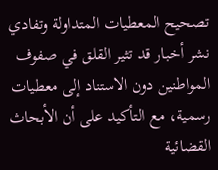تصحيح المعطيات المتداولة وتفادي نشر أخبار قد تثير القلق في صفوف المواطنين دون الاستناد إلى معطيات رسمية، مع التأكيد على أن الأبحاث القضائية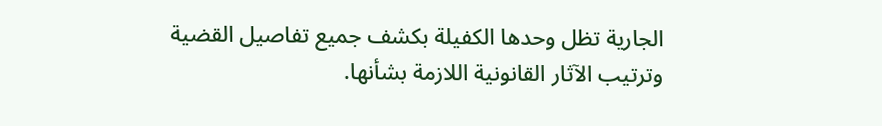الجارية تظل وحدها الكفيلة بكشف جميع تفاصيل القضية وترتيب الآثار القانونية اللازمة بشأنها.